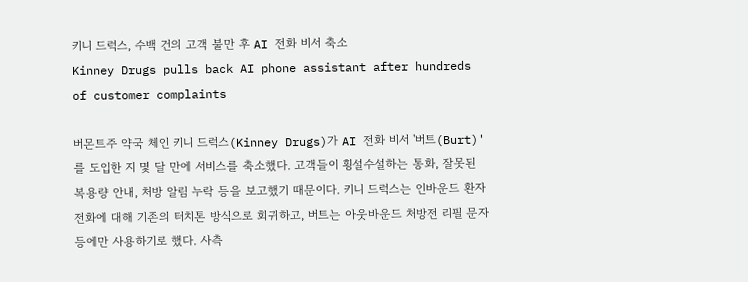키니 드럭스, 수백 건의 고객 불만 후 AI 전화 비서 축소
Kinney Drugs pulls back AI phone assistant after hundreds of customer complaints

버몬트주 약국 체인 키니 드럭스(Kinney Drugs)가 AI 전화 비서 '버트(Burt)'를 도입한 지 몇 달 만에 서비스를 축소했다. 고객들이 횡설수설하는 통화, 잘못된 복용량 안내, 처방 알림 누락 등을 보고했기 때문이다. 키니 드럭스는 인바운드 환자 전화에 대해 기존의 터치톤 방식으로 회귀하고, 버트는 아웃바운드 처방전 리필 문자 등에만 사용하기로 했다. 사측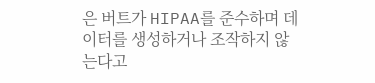은 버트가 HIPAA를 준수하며 데이터를 생성하거나 조작하지 않는다고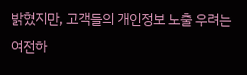밝혔지만, 고객들의 개인정보 노출 우려는 여전하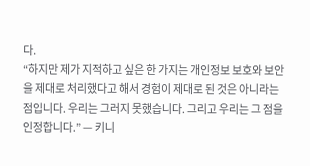다.
“하지만 제가 지적하고 싶은 한 가지는 개인정보 보호와 보안을 제대로 처리했다고 해서 경험이 제대로 된 것은 아니라는 점입니다. 우리는 그러지 못했습니다. 그리고 우리는 그 점을 인정합니다.” — 키니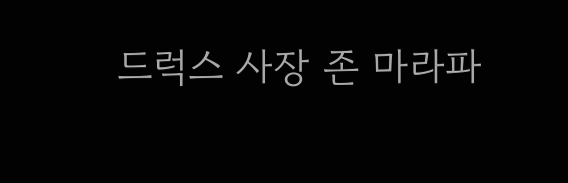드럭스 사장 존 마라파